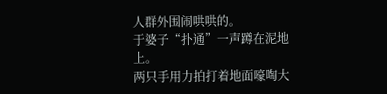人群外围闹哄哄的。
于婆子“扑通”一声蹲在泥地上。
两只手用力拍打着地面嚎啕大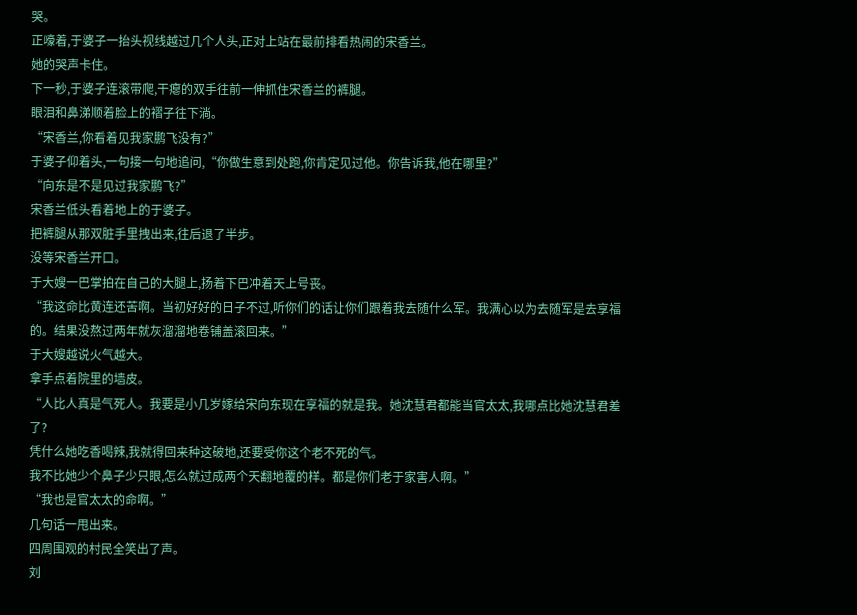哭。
正嚎着,于婆子一抬头视线越过几个人头,正对上站在最前排看热闹的宋香兰。
她的哭声卡住。
下一秒,于婆子连滚带爬,干瘪的双手往前一伸抓住宋香兰的裤腿。
眼泪和鼻涕顺着脸上的褶子往下淌。
“宋香兰,你看着见我家鹏飞没有?”
于婆子仰着头,一句接一句地追问,“你做生意到处跑,你肯定见过他。你告诉我,他在哪里?”
“向东是不是见过我家鹏飞?”
宋香兰低头看着地上的于婆子。
把裤腿从那双脏手里拽出来,往后退了半步。
没等宋香兰开口。
于大嫂一巴掌拍在自己的大腿上,扬着下巴冲着天上号丧。
“我这命比黄连还苦啊。当初好好的日子不过,听你们的话让你们跟着我去随什么军。我满心以为去随军是去享福的。结果没熬过两年就灰溜溜地卷铺盖滚回来。”
于大嫂越说火气越大。
拿手点着院里的墙皮。
“人比人真是气死人。我要是小几岁嫁给宋向东现在享福的就是我。她沈慧君都能当官太太,我哪点比她沈慧君差了?
凭什么她吃香喝辣,我就得回来种这破地,还要受你这个老不死的气。
我不比她少个鼻子少只眼,怎么就过成两个天翻地覆的样。都是你们老于家害人啊。”
“我也是官太太的命啊。”
几句话一甩出来。
四周围观的村民全笑出了声。
刘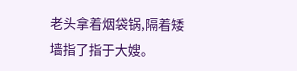老头拿着烟袋锅,隔着矮墙指了指于大嫂。